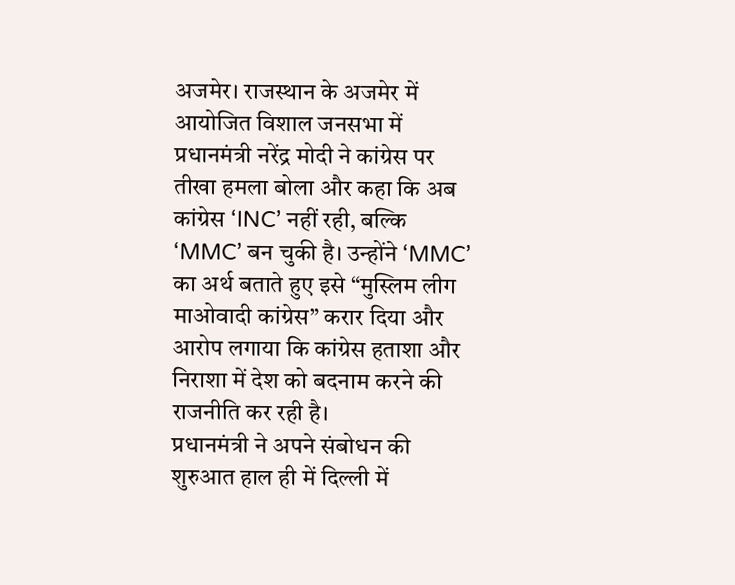अजमेर। राजस्थान के अजमेर में आयोजित विशाल जनसभा में प्रधानमंत्री नरेंद्र मोदी ने कांग्रेस पर तीखा हमला बोला और कहा कि अब कांग्रेस ‘INC’ नहीं रही, बल्कि ‘MMC’ बन चुकी है। उन्होंने ‘MMC’ का अर्थ बताते हुए इसे “मुस्लिम लीग माओवादी कांग्रेस” करार दिया और आरोप लगाया कि कांग्रेस हताशा और निराशा में देश को बदनाम करने की राजनीति कर रही है।
प्रधानमंत्री ने अपने संबोधन की शुरुआत हाल ही में दिल्ली में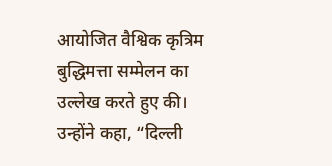आयोजित वैश्विक कृत्रिम बुद्धिमत्ता सम्मेलन का उल्लेख करते हुए की। उन्होंने कहा, “दिल्ली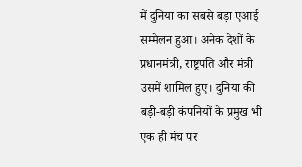में दुनिया का सबसे बड़ा एआई सम्मेलन हुआ। अनेक देशों के प्रधानमंत्री, राष्ट्रपति और मंत्री उसमें शामिल हुए। दुनिया की बड़ी-बड़ी कंपनियों के प्रमुख भी एक ही मंच पर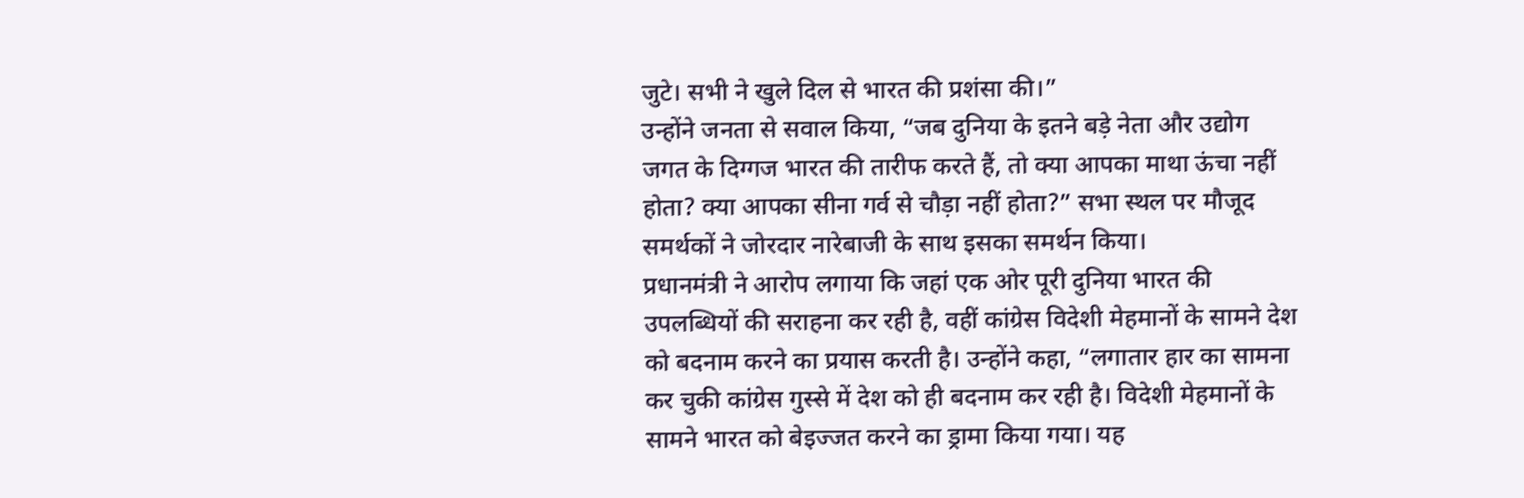जुटे। सभी ने खुले दिल से भारत की प्रशंसा की।”
उन्होंने जनता से सवाल किया, “जब दुनिया के इतने बड़े नेता और उद्योग जगत के दिग्गज भारत की तारीफ करते हैं, तो क्या आपका माथा ऊंचा नहीं होता? क्या आपका सीना गर्व से चौड़ा नहीं होता?” सभा स्थल पर मौजूद समर्थकों ने जोरदार नारेबाजी के साथ इसका समर्थन किया।
प्रधानमंत्री ने आरोप लगाया कि जहां एक ओर पूरी दुनिया भारत की उपलब्धियों की सराहना कर रही है, वहीं कांग्रेस विदेशी मेहमानों के सामने देश को बदनाम करने का प्रयास करती है। उन्होंने कहा, “लगातार हार का सामना कर चुकी कांग्रेस गुस्से में देश को ही बदनाम कर रही है। विदेशी मेहमानों के सामने भारत को बेइज्जत करने का ड्रामा किया गया। यह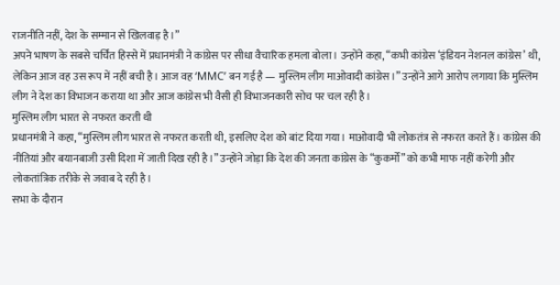राजनीति नहीं, देश के सम्मान से खिलवाड़ है।”
अपने भाषण के सबसे चर्चित हिस्से में प्रधानमंत्री ने कांग्रेस पर सीधा वैचारिक हमला बोला। उन्होंने कहा, “कभी कांग्रेस ‘इंडियन नेशनल कांग्रेस’ थी, लेकिन आज वह उस रूप में नहीं बची है। आज वह ‘MMC’ बन गई है — मुस्लिम लीग माओवादी कांग्रेस।” उन्होंने आगे आरोप लगाया कि मुस्लिम लीग ने देश का विभाजन कराया था और आज कांग्रेस भी वैसी ही विभाजनकारी सोच पर चल रही है।
मुस्लिम लीग भारत से नफरत करती थी
प्रधानमंत्री ने कहा, “मुस्लिम लीग भारत से नफरत करती थी, इसलिए देश को बांट दिया गया। माओवादी भी लोकतंत्र से नफरत करते हैं। कांग्रेस की नीतियां और बयानबाजी उसी दिशा में जाती दिख रही है।” उन्होंने जोड़ा कि देश की जनता कांग्रेस के “कुकर्मों” को कभी माफ नहीं करेगी और लोकतांत्रिक तरीके से जवाब दे रही है।
सभा के दौरान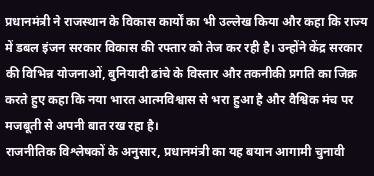प्रधानमंत्री ने राजस्थान के विकास कार्यों का भी उल्लेख किया और कहा कि राज्य में डबल इंजन सरकार विकास की रफ्तार को तेज कर रही है। उन्होंने केंद्र सरकार की विभिन्न योजनाओं, बुनियादी ढांचे के विस्तार और तकनीकी प्रगति का जिक्र करते हुए कहा कि नया भारत आत्मविश्वास से भरा हुआ है और वैश्विक मंच पर मजबूती से अपनी बात रख रहा है।
राजनीतिक विश्लेषकों के अनुसार, प्रधानमंत्री का यह बयान आगामी चुनावी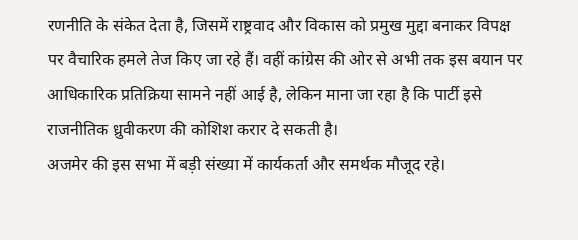रणनीति के संकेत देता है, जिसमें राष्ट्रवाद और विकास को प्रमुख मुद्दा बनाकर विपक्ष पर वैचारिक हमले तेज किए जा रहे हैं। वहीं कांग्रेस की ओर से अभी तक इस बयान पर आधिकारिक प्रतिक्रिया सामने नहीं आई है, लेकिन माना जा रहा है कि पार्टी इसे राजनीतिक ध्रुवीकरण की कोशिश करार दे सकती है।
अजमेर की इस सभा में बड़ी संख्या में कार्यकर्ता और समर्थक मौजूद रहे।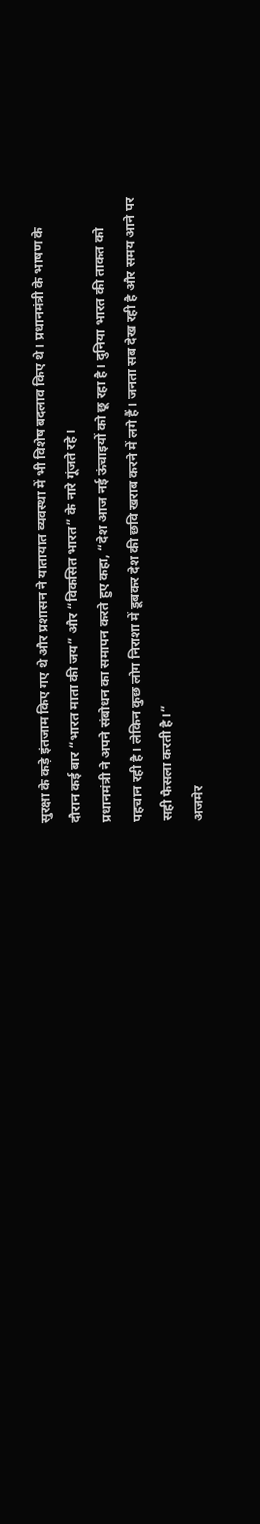सुरक्षा के कड़े इंतजाम किए गए थे और प्रशासन ने यातायात व्यवस्था में भी विशेष बदलाव किए थे। प्रधानमंत्री के भाषण के दौरान कई बार “भारत माता की जय” और “विकसित भारत” के नारे गूंजते रहे।
प्रधानमंत्री ने अपने संबोधन का समापन करते हुए कहा, “देश आज नई ऊंचाइयों को छू रहा है। दुनिया भारत की ताकत को पहचान रही है। लेकिन कुछ लोग निराशा में डूबकर देश की छवि खराब करने में लगे हैं। जनता सब देख रही है और समय आने पर सही फैसला करती है।”
अजमेर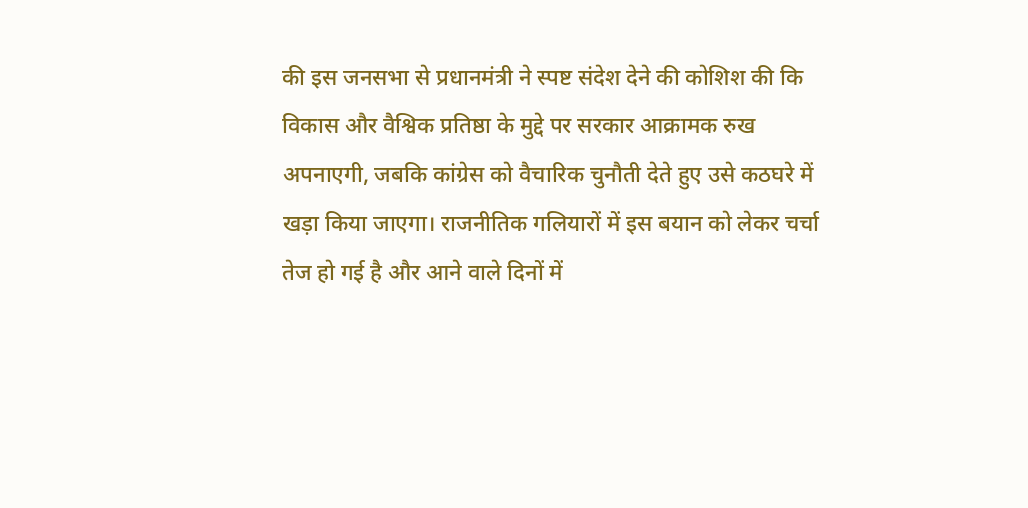की इस जनसभा से प्रधानमंत्री ने स्पष्ट संदेश देने की कोशिश की कि विकास और वैश्विक प्रतिष्ठा के मुद्दे पर सरकार आक्रामक रुख अपनाएगी, जबकि कांग्रेस को वैचारिक चुनौती देते हुए उसे कठघरे में खड़ा किया जाएगा। राजनीतिक गलियारों में इस बयान को लेकर चर्चा तेज हो गई है और आने वाले दिनों में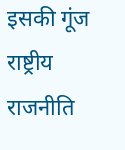इसकी गूंज राष्ट्रीय राजनीति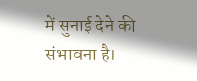में सुनाई देने की संभावना है।